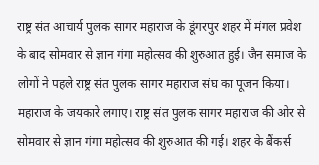राष्ट्र संत आचार्य पुलक सागर महाराज के डूंगरपुर शहर में मंगल प्रवेश के बाद सोमवार से ज्ञान गंगा महोत्सव की शुरुआत हुई। जैन समाज के लोगों ने पहले राष्ट्र संत पुलक सागर महाराज संघ का पूजन किया। महाराज के जयकारे लगाए। राष्ट्र संत पुलक सागर महाराज की ओर से सोमवार से ज्ञान गंगा महोत्सव की शुरुआत की गई। शहर के बैंकर्स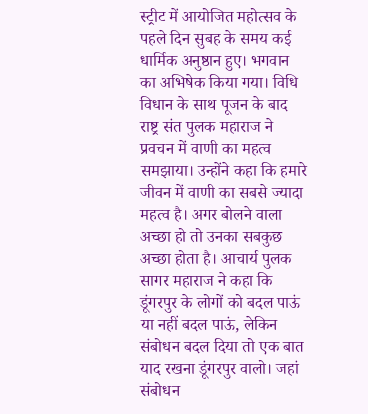स्ट्रीट में आयोजित महोत्सव के पहले दिन सुबह के समय कई धार्मिक अनुष्ठान हुए। भगवान का अभिषेक किया गया। विधि विधान के साथ पूजन के बाद राष्ट्र संत पुलक महाराज ने प्रवचन में वाणी का महत्व समझाया। उन्होंने कहा कि हमारे जीवन में वाणी का सबसे ज्यादा महत्व है। अगर बोलने वाला अच्छा हो तो उनका सबकुछ अच्छा होता है। आचार्य पुलक सागर महाराज ने कहा कि डूंगरपुर के लोगों को बदल पाऊं या नहीं बदल पाऊं, लेकिन संबोधन बदल दिया तो एक बात याद रखना डूंगरपुर वालो। जहां संबोधन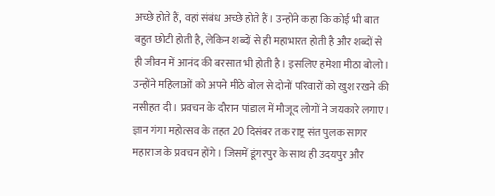अच्छे होते हैं, वहां संबंध अच्छे होते हैं। उन्होंने कहा कि कोई भी बात बहुत छोटी होती है, लेकिन शब्दों से ही महाभारत होती है और शब्दों से ही जीवन में आनंद की बरसात भी होती है। इसलिए हमेशा मीठा बोलो। उन्होंने महिलाओं को अपने मीठे बोल से दोनों परिवारों को खुश रखने की नसीहत दी। प्रवचन के दौरान पांडाल में मौजूद लोगों ने जयकारे लगाए। ज्ञान गंगा महोत्सव के तहत 20 दिसंबर तक राष्ट्र संत पुलक सागर महाराज के प्रवचन होंगे। जिसमें डूंगरपुर के साथ ही उदयपुर और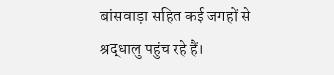बांसवाड़ा सहित कई जगहों से श्रद्धालु पहुंच रहे हैं।